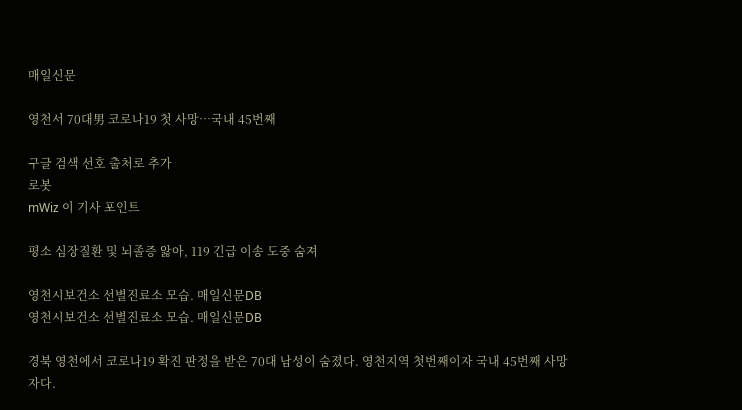매일신문

영천서 70대男 코로나19 첫 사망…국내 45번째

구글 검색 선호 출처로 추가
로봇
mWiz 이 기사 포인트

평소 심장질환 및 뇌졸증 앓아, 119 긴급 이송 도중 숨져

영천시보건소 선별진료소 모습. 매일신문DB
영천시보건소 선별진료소 모습. 매일신문DB

경북 영천에서 코로나19 확진 판정을 받은 70대 남성이 숨졌다. 영천지역 첫번째이자 국내 45번째 사망자다.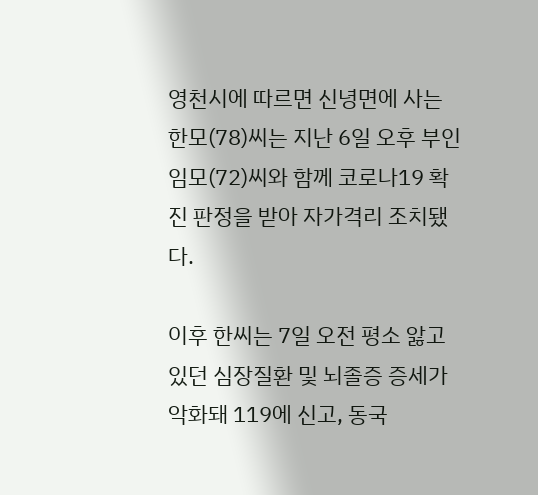영천시에 따르면 신녕면에 사는 한모(78)씨는 지난 6일 오후 부인 임모(72)씨와 함께 코로나19 확진 판정을 받아 자가격리 조치됐다.

이후 한씨는 7일 오전 평소 앓고 있던 심장질환 및 뇌졸증 증세가 악화돼 119에 신고, 동국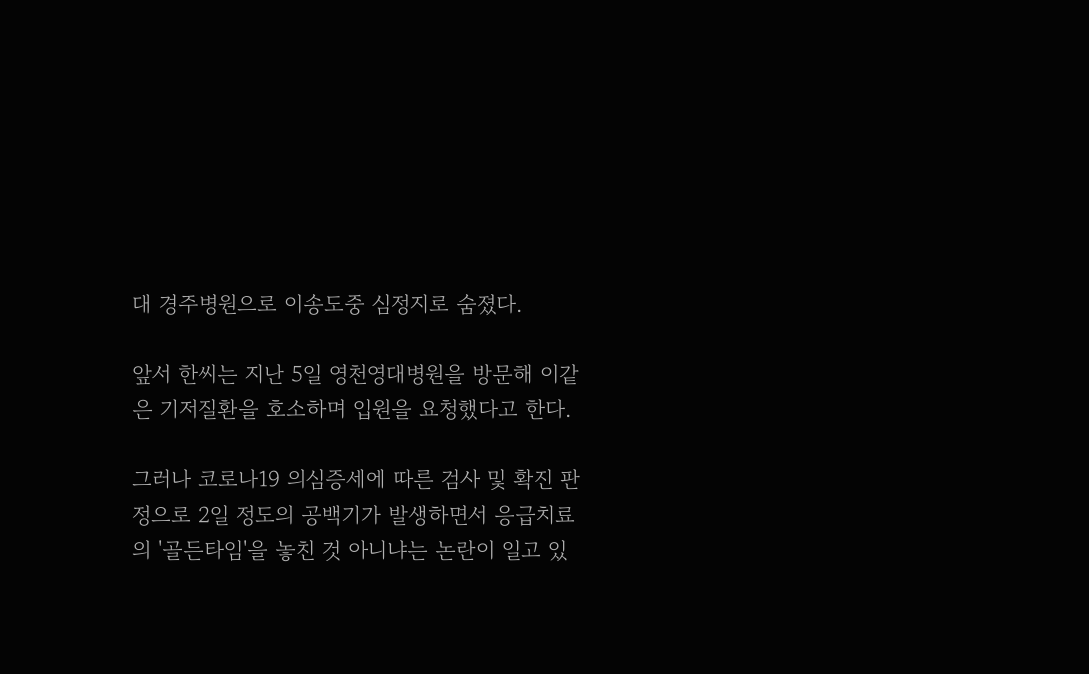대 경주병원으로 이송도중 심정지로 숨졌다.

앞서 한씨는 지난 5일 영천영대병원을 방문해 이같은 기저질환을 호소하며 입원을 요청했다고 한다.

그러나 코로나19 의심증세에 따른 검사 및 확진 판정으로 2일 정도의 공백기가 발생하면서 응급치료의 '골든타임'을 놓친 것 아니냐는 논란이 일고 있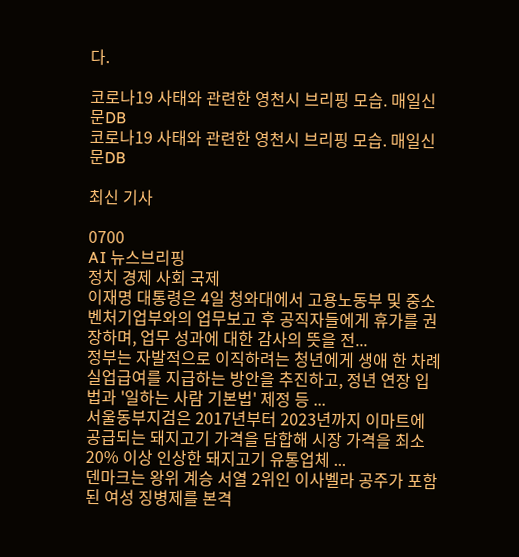다.

코로나19 사태와 관련한 영천시 브리핑 모습. 매일신문DB
코로나19 사태와 관련한 영천시 브리핑 모습. 매일신문DB

최신 기사

0700
AI 뉴스브리핑
정치 경제 사회 국제
이재명 대통령은 4일 청와대에서 고용노동부 및 중소벤처기업부와의 업무보고 후 공직자들에게 휴가를 권장하며, 업무 성과에 대한 감사의 뜻을 전...
정부는 자발적으로 이직하려는 청년에게 생애 한 차례 실업급여를 지급하는 방안을 추진하고, 정년 연장 입법과 '일하는 사람 기본법' 제정 등 ...
서울동부지검은 2017년부터 2023년까지 이마트에 공급되는 돼지고기 가격을 담합해 시장 가격을 최소 20% 이상 인상한 돼지고기 유통업체 ...
덴마크는 왕위 계승 서열 2위인 이사벨라 공주가 포함된 여성 징병제를 본격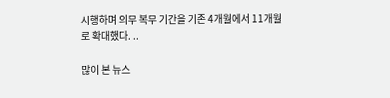시행하며 의무 복무 기간을 기존 4개월에서 11개월로 확대했다. ..

많이 본 뉴스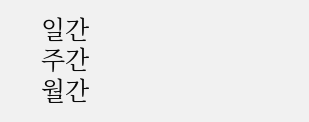일간
주간
월간